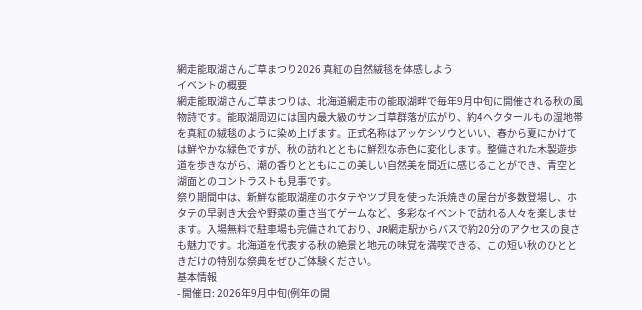網走能取湖さんご草まつり2026 真紅の自然絨毯を体感しよう
イベントの概要
網走能取湖さんご草まつりは、北海道網走市の能取湖畔で毎年9月中旬に開催される秋の風物詩です。能取湖周辺には国内最大級のサンゴ草群落が広がり、約4ヘクタールもの湿地帯を真紅の絨毯のように染め上げます。正式名称はアッケシソウといい、春から夏にかけては鮮やかな緑色ですが、秋の訪れとともに鮮烈な赤色に変化します。整備された木製遊歩道を歩きながら、潮の香りとともにこの美しい自然美を間近に感じることができ、青空と湖面とのコントラストも見事です。
祭り期間中は、新鮮な能取湖産のホタテやツブ貝を使った浜焼きの屋台が多数登場し、ホタテの早剥き大会や野菜の重さ当てゲームなど、多彩なイベントで訪れる人々を楽しませます。入場無料で駐車場も完備されており、JR網走駅からバスで約20分のアクセスの良さも魅力です。北海道を代表する秋の絶景と地元の味覚を満喫できる、この短い秋のひとときだけの特別な祭典をぜひご体験ください。
基本情報
- 開催日: 2026年9月中旬(例年の開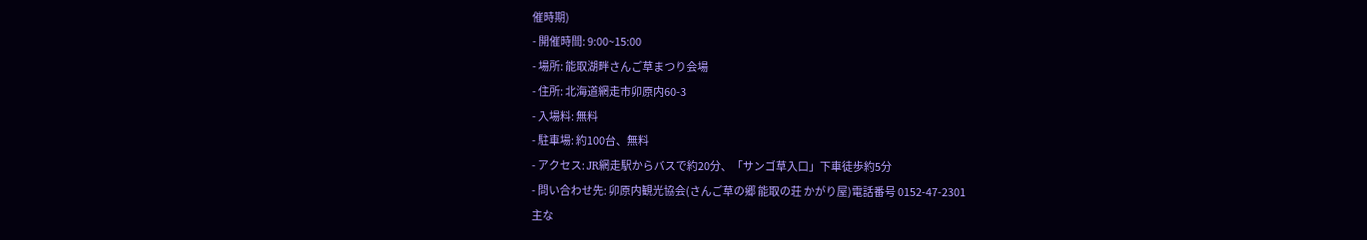催時期)
- 開催時間: 9:00~15:00
- 場所: 能取湖畔さんご草まつり会場
- 住所: 北海道網走市卯原内60-3
- 入場料: 無料
- 駐車場: 約100台、無料
- アクセス: JR網走駅からバスで約20分、「サンゴ草入口」下車徒歩約5分
- 問い合わせ先: 卯原内観光協会(さんご草の郷 能取の荘 かがり屋)電話番号 0152-47-2301
主な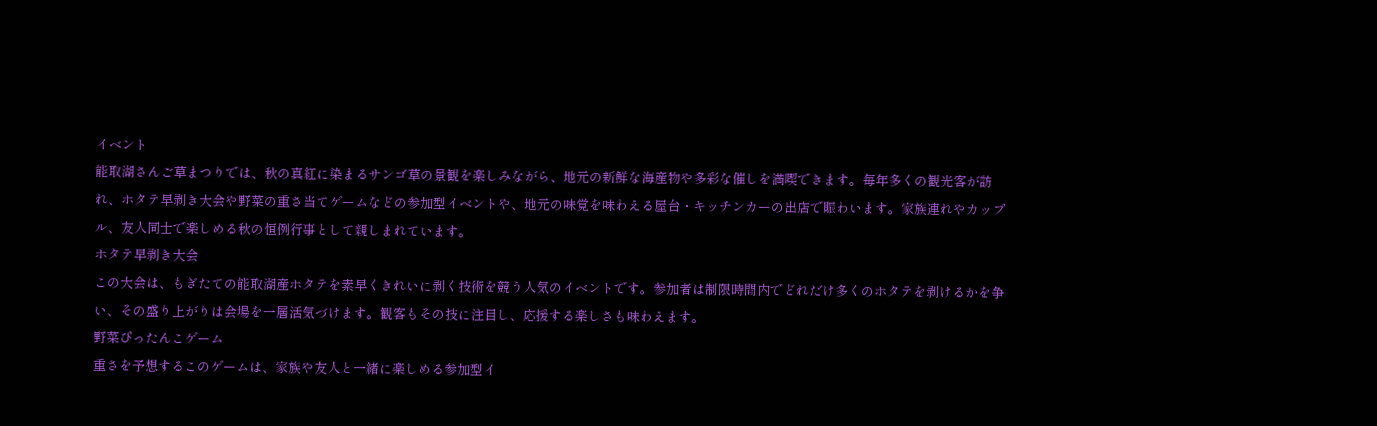イベント
能取湖さんご草まつりでは、秋の真紅に染まるサンゴ草の景観を楽しみながら、地元の新鮮な海産物や多彩な催しを満喫できます。毎年多くの観光客が訪れ、ホタテ早剥き大会や野菜の重さ当てゲームなどの参加型イベントや、地元の味覚を味わえる屋台・キッチンカーの出店で賑わいます。家族連れやカップル、友人同士で楽しめる秋の恒例行事として親しまれています。
ホタテ早剥き大会
この大会は、もぎたての能取湖産ホタテを素早くきれいに剥く技術を競う人気のイベントです。参加者は制限時間内でどれだけ多くのホタテを剥けるかを争い、その盛り上がりは会場を一層活気づけます。観客もその技に注目し、応援する楽しさも味わえます。
野菜ぴったんこゲーム
重さを予想するこのゲームは、家族や友人と一緒に楽しめる参加型イ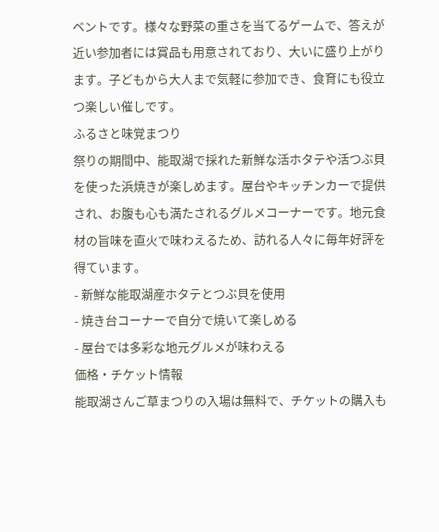ベントです。様々な野菜の重さを当てるゲームで、答えが近い参加者には賞品も用意されており、大いに盛り上がります。子どもから大人まで気軽に参加でき、食育にも役立つ楽しい催しです。
ふるさと味覚まつり
祭りの期間中、能取湖で採れた新鮮な活ホタテや活つぶ貝を使った浜焼きが楽しめます。屋台やキッチンカーで提供され、お腹も心も満たされるグルメコーナーです。地元食材の旨味を直火で味わえるため、訪れる人々に毎年好評を得ています。
- 新鮮な能取湖産ホタテとつぶ貝を使用
- 焼き台コーナーで自分で焼いて楽しめる
- 屋台では多彩な地元グルメが味わえる
価格・チケット情報
能取湖さんご草まつりの入場は無料で、チケットの購入も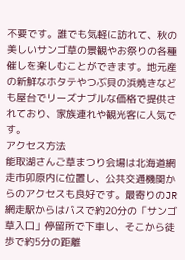不要です。誰でも気軽に訪れて、秋の美しいサンゴ草の景観やお祭りの各種催しを楽しむことができます。地元産の新鮮なホタテやつぶ貝の浜焼きなども屋台でリーズナブルな価格で提供されており、家族連れや観光客に人気です。
アクセス方法
能取湖さんご草まつり会場は北海道網走市卯原内に位置し、公共交通機関からのアクセスも良好です。最寄りのJR網走駅からはバスで約20分の「サンゴ草入口」停留所で下車し、そこから徒歩で約5分の距離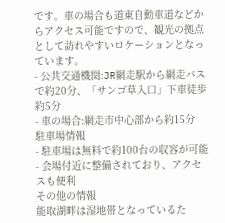です。車の場合も道東自動車道などからアクセス可能ですので、観光の拠点として訪れやすいロケーションとなっています。
- 公共交通機関:JR網走駅から網走バスで約20分、「サンゴ草入口」下車徒歩約5分
- 車の場合:網走市中心部から約15分
駐車場情報
- 駐車場は無料で約100台の収容が可能
- 会場付近に整備されており、アクセスも便利
その他の情報
能取湖畔は湿地帯となっているた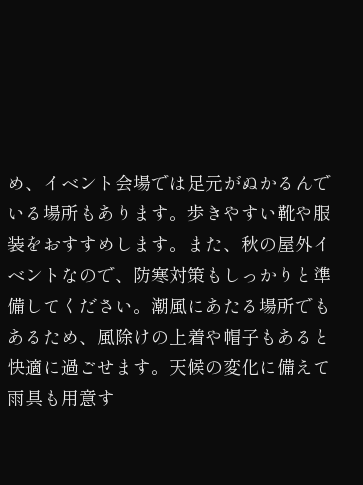め、イベント会場では足元がぬかるんでいる場所もあります。歩きやすい靴や服装をおすすめします。また、秋の屋外イベントなので、防寒対策もしっかりと準備してください。潮風にあたる場所でもあるため、風除けの上着や帽子もあると快適に過ごせます。天候の変化に備えて雨具も用意す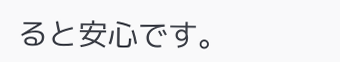ると安心です。